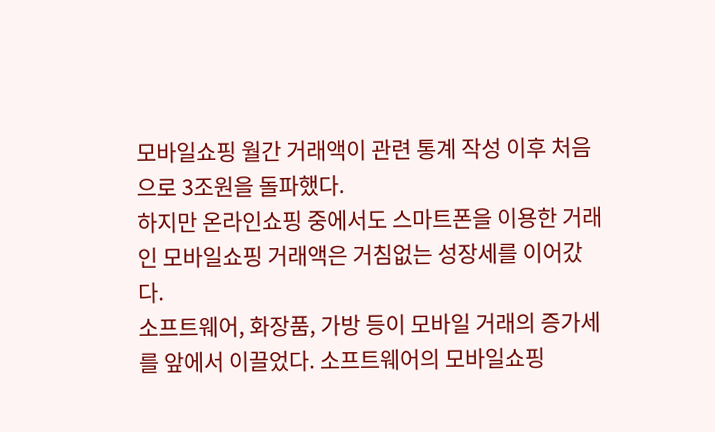모바일쇼핑 월간 거래액이 관련 통계 작성 이후 처음으로 3조원을 돌파했다.
하지만 온라인쇼핑 중에서도 스마트폰을 이용한 거래인 모바일쇼핑 거래액은 거침없는 성장세를 이어갔다.
소프트웨어, 화장품, 가방 등이 모바일 거래의 증가세를 앞에서 이끌었다. 소프트웨어의 모바일쇼핑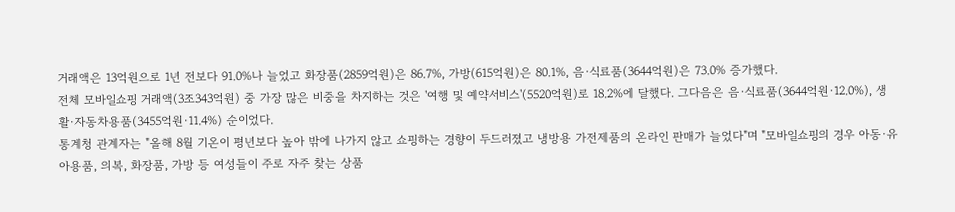거래액은 13억원으로 1년 전보다 91.0%나 늘었고 화장품(2859억원)은 86.7%, 가방(615억원)은 80.1%, 음·식료품(3644억원)은 73.0% 증가했다.
전체 모바일쇼핑 거래액(3조343억원) 중 가장 많은 비중을 차지하는 것은 '여행 및 예약서비스'(5520억원)로 18.2%에 달했다. 그다음은 음·식료품(3644억원·12.0%), 생활·자동차용품(3455억원·11.4%) 순이었다.
통계청 관계자는 "올해 8월 기온이 평년보다 높아 밖에 나가지 않고 쇼핑하는 경향이 두드러졌고 냉방용 가전제품의 온라인 판매가 늘었다"며 "모바일쇼핑의 경우 아동·유아용품, 의복, 화장품, 가방 등 여성들이 주로 자주 찾는 상품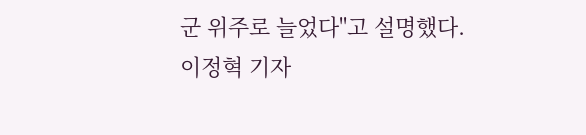군 위주로 늘었다"고 설명했다.
이정혁 기자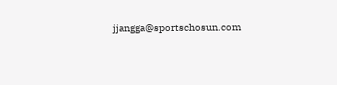jjangga@sportschosun.com